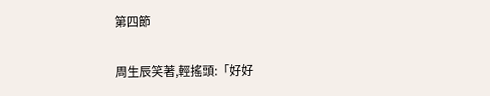第四節

周生辰笑著,輕搖頭:「好好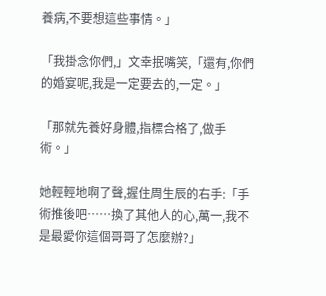養病,不要想這些事情。」

「我掛念你們,」文幸抿嘴笑,「還有,你們的婚宴呢,我是一定要去的,一定。」

「那就先養好身體,指標合格了,做手術。」

她輕輕地啊了聲,握住周生辰的右手:「手術推後吧……換了其他人的心,萬一,我不是最愛你這個哥哥了怎麼辦?」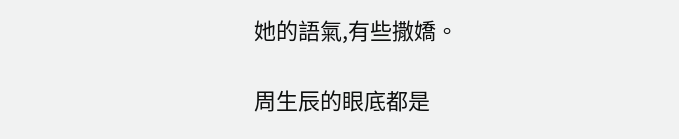她的語氣,有些撒嬌。

周生辰的眼底都是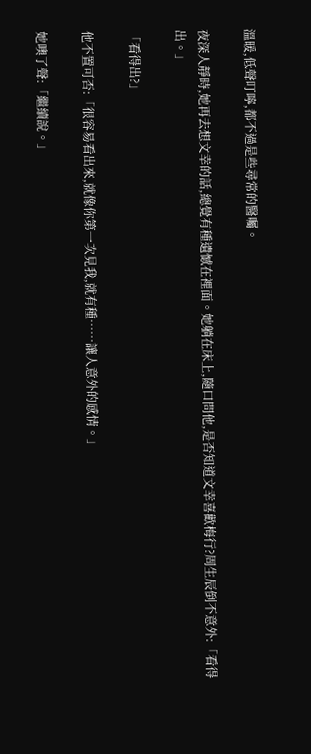溫暖,低聲叮嚀,都不過是些尋常的醫囑。

夜深人靜時,她再去想文幸的話,總覺有種遺憾在裡面。她躺在床上,隨口問他,是否知道文幸喜歡梅行?周生辰倒不意外:「看得出。」

「看得出?」

他不置可否:「很容易看出來,就像你第一次見我,就有種……讓人意外的感情。」

她噢了聲:「繼續說。」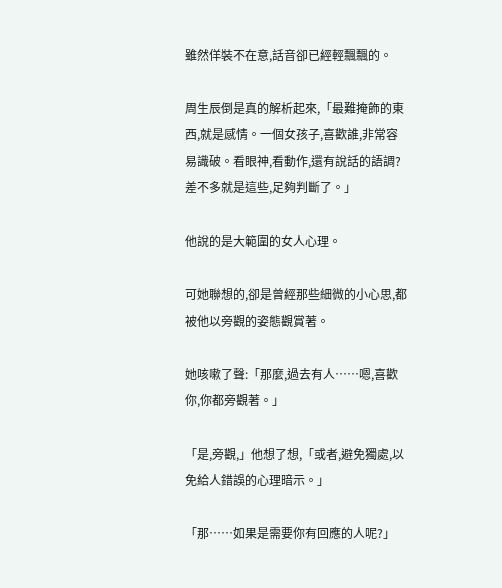雖然佯裝不在意,話音卻已經輕飄飄的。

周生辰倒是真的解析起來,「最難掩飾的東西,就是感情。一個女孩子,喜歡誰,非常容易識破。看眼神,看動作,還有說話的語調?差不多就是這些,足夠判斷了。」

他說的是大範圍的女人心理。

可她聯想的,卻是曾經那些細微的小心思,都被他以旁觀的姿態觀賞著。

她咳嗽了聲:「那麼,過去有人……嗯,喜歡你,你都旁觀著。」

「是,旁觀,」他想了想,「或者,避免獨處,以免給人錯誤的心理暗示。」

「那……如果是需要你有回應的人呢?」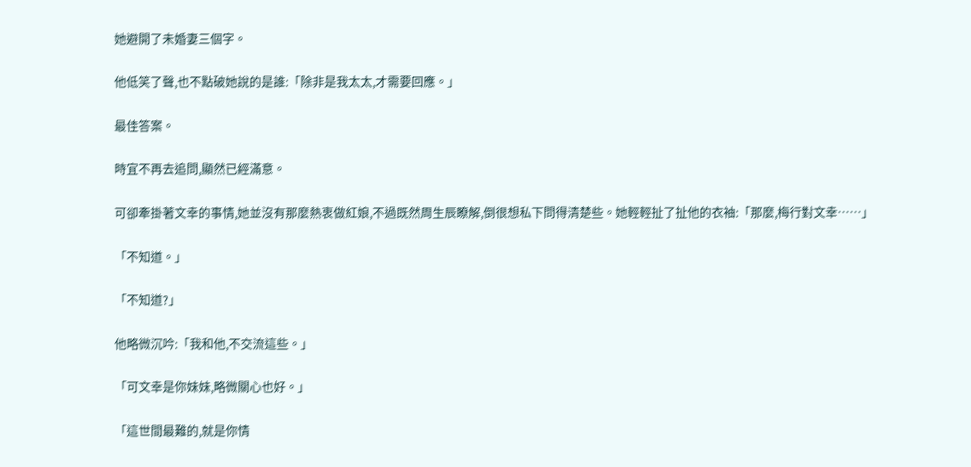她避開了未婚妻三個字。

他低笑了聲,也不點破她說的是誰:「除非是我太太,才需要回應。」

最佳答案。

時宜不再去追問,顯然已經滿意。

可卻牽掛著文幸的事情,她並沒有那麼熱衷做紅娘,不過既然周生辰瞭解,倒很想私下問得清楚些。她輕輕扯了扯他的衣袖:「那麼,梅行對文幸……」

「不知道。」

「不知道?」

他略微沉吟:「我和他,不交流這些。」

「可文幸是你妹妹,略微關心也好。」

「這世間最難的,就是你情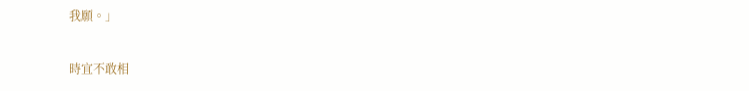我願。」

時宜不敢相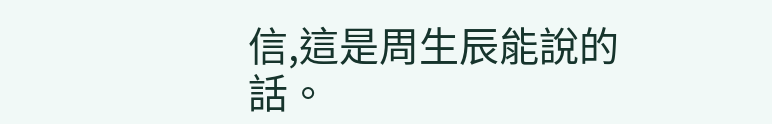信,這是周生辰能說的話。